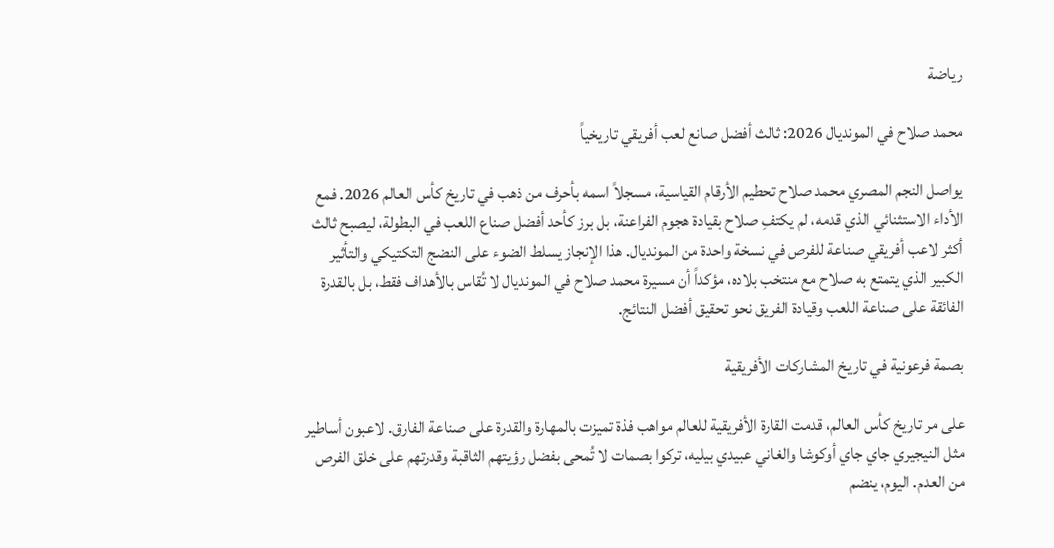رياضة

محمد صلاح في المونديال 2026: ثالث أفضل صانع لعب أفريقي تاريخياً

يواصل النجم المصري محمد صلاح تحطيم الأرقام القياسية، مسجلاً اسمه بأحرف من ذهب في تاريخ كأس العالم 2026. فمع الأداء الاستثنائي الذي قدمه، لم يكتفِ صلاح بقيادة هجوم الفراعنة، بل برز كأحد أفضل صناع اللعب في البطولة، ليصبح ثالث أكثر لاعب أفريقي صناعة للفرص في نسخة واحدة من المونديال. هذا الإنجاز يسلط الضوء على النضج التكتيكي والتأثير الكبير الذي يتمتع به صلاح مع منتخب بلاده، مؤكداً أن مسيرة محمد صلاح في المونديال لا تُقاس بالأهداف فقط، بل بالقدرة الفائقة على صناعة اللعب وقيادة الفريق نحو تحقيق أفضل النتائج.

بصمة فرعونية في تاريخ المشاركات الأفريقية

على مر تاريخ كأس العالم، قدمت القارة الأفريقية للعالم مواهب فذة تميزت بالمهارة والقدرة على صناعة الفارق. لاعبون أساطير مثل النيجيري جاي جاي أوكوشا والغاني عبيدي بيليه، تركوا بصمات لا تُمحى بفضل رؤيتهم الثاقبة وقدرتهم على خلق الفرص من العدم. اليوم، ينضم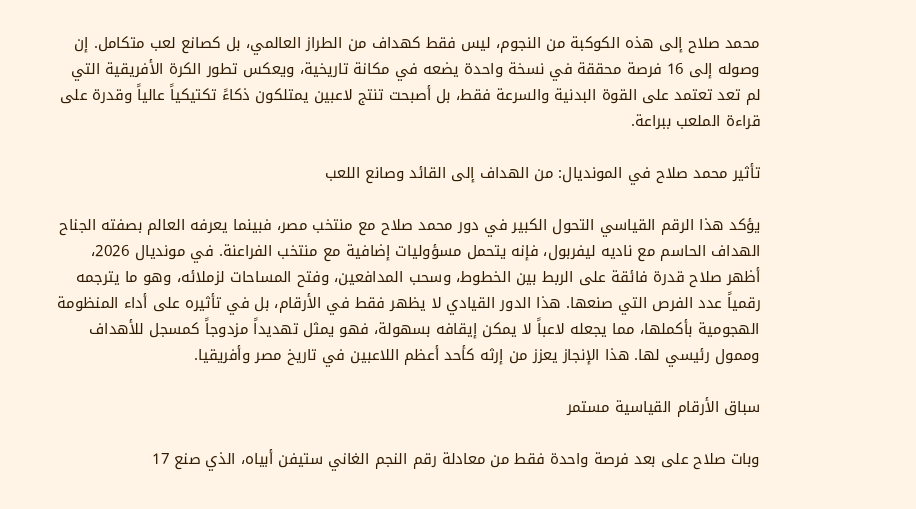محمد صلاح إلى هذه الكوكبة من النجوم، ليس فقط كهداف من الطراز العالمي، بل كصانع لعب متكامل. إن وصوله إلى 16 فرصة محققة في نسخة واحدة يضعه في مكانة تاريخية، ويعكس تطور الكرة الأفريقية التي لم تعد تعتمد على القوة البدنية والسرعة فقط، بل أصبحت تنتج لاعبين يمتلكون ذكاءً تكتيكياً عالياً وقدرة على قراءة الملعب ببراعة.

تأثير محمد صلاح في المونديال: من الهداف إلى القائد وصانع اللعب

يؤكد هذا الرقم القياسي التحول الكبير في دور محمد صلاح مع منتخب مصر، فبينما يعرفه العالم بصفته الجناح الهداف الحاسم مع ناديه ليفربول، فإنه يتحمل مسؤوليات إضافية مع منتخب الفراعنة. في مونديال 2026، أظهر صلاح قدرة فائقة على الربط بين الخطوط، وسحب المدافعين، وفتح المساحات لزملائه، وهو ما يترجمه رقمياً عدد الفرص التي صنعها. هذا الدور القيادي لا يظهر فقط في الأرقام، بل في تأثيره على أداء المنظومة الهجومية بأكملها، مما يجعله لاعباً لا يمكن إيقافه بسهولة، فهو يمثل تهديداً مزدوجاً كمسجل للأهداف وممول رئيسي لها. هذا الإنجاز يعزز من إرثه كأحد أعظم اللاعبين في تاريخ مصر وأفريقيا.

سباق الأرقام القياسية مستمر

وبات صلاح على بعد فرصة واحدة فقط من معادلة رقم النجم الغاني ستيفن أبياه، الذي صنع 17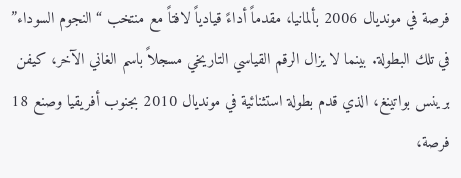فرصة في مونديال 2006 بألمانيا، مقدماً أداءً قيادياً لافتاً مع منتخب “النجوم السوداء” في تلك البطولة. بينما لا يزال الرقم القياسي التاريخي مسجلاً باسم الغاني الآخر، كيفن برينس بواتينغ، الذي قدم بطولة استثنائية في مونديال 2010 بجنوب أفريقيا وصنع 18 فرصة،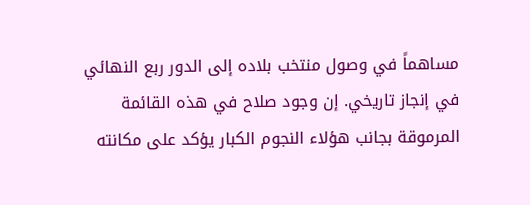مساهماً في وصول منتخب بلاده إلى الدور ربع النهائي في إنجاز تاريخي. إن وجود صلاح في هذه القائمة المرموقة بجانب هؤلاء النجوم الكبار يؤكد على مكانته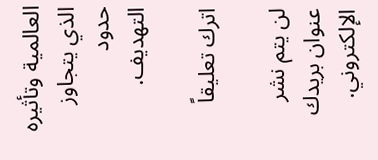العالمية وتأثيره الذي يتجاوز حدود التهديف.

اترك تعليقاً

لن يتم نشر عنوان بريدك الإلكتروني.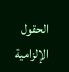الحقول الإلزامية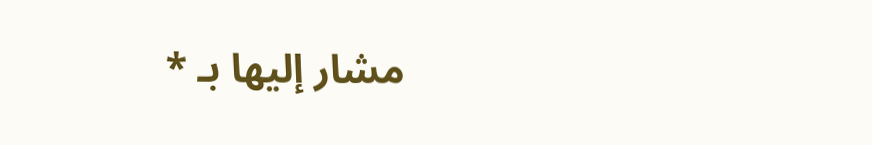مشار إليها بـ *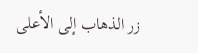زر الذهاب إلى الأعلى